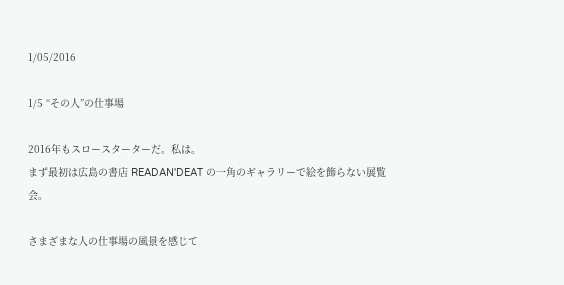1/05/2016

1/5 “その人”の仕事場

2016年もスロースターターだ。私は。
まず最初は広島の書店 READAN'DEAT の一角のギャラリーで絵を飾らない展覧会。

さまざまな人の仕事場の風景を感じて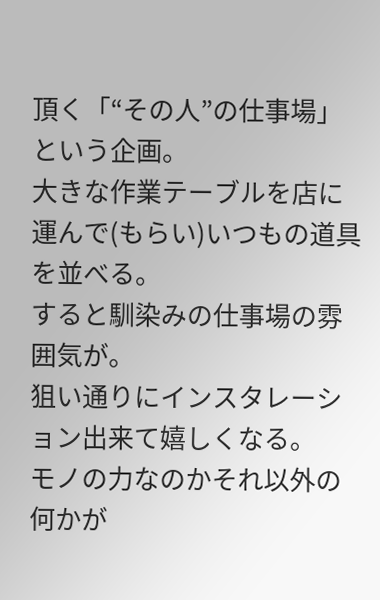頂く「“その人”の仕事場」という企画。
大きな作業テーブルを店に運んで(もらい)いつもの道具を並べる。
すると馴染みの仕事場の雰囲気が。
狙い通りにインスタレーション出来て嬉しくなる。
モノの力なのかそれ以外の何かが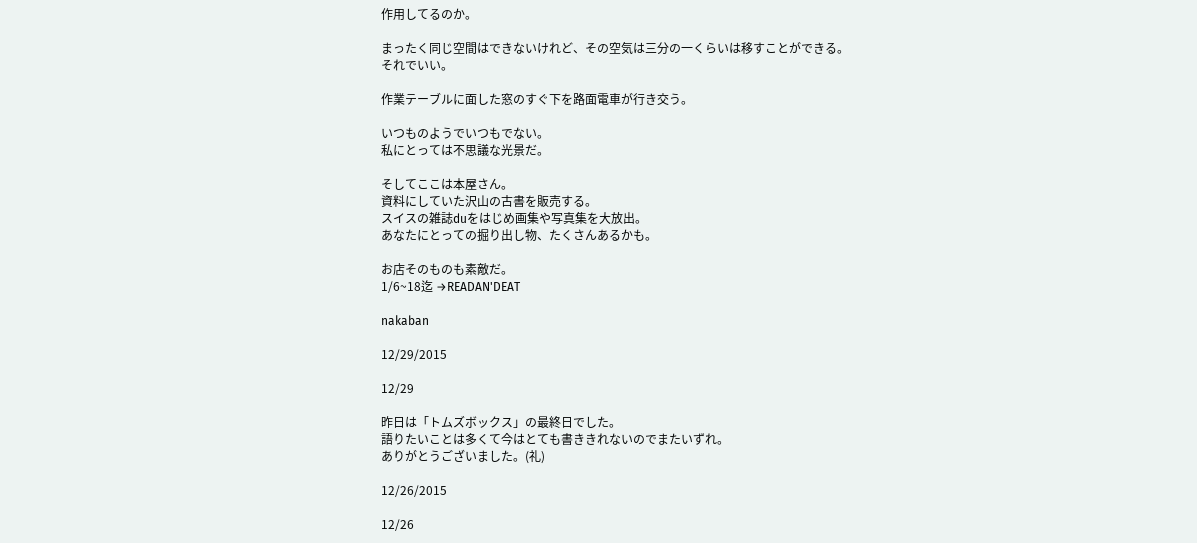作用してるのか。

まったく同じ空間はできないけれど、その空気は三分の一くらいは移すことができる。
それでいい。

作業テーブルに面した窓のすぐ下を路面電車が行き交う。

いつものようでいつもでない。
私にとっては不思議な光景だ。

そしてここは本屋さん。
資料にしていた沢山の古書を販売する。
スイスの雑誌duをはじめ画集や写真集を大放出。
あなたにとっての掘り出し物、たくさんあるかも。

お店そのものも素敵だ。
1/6~18迄 →READAN'DEAT

nakaban

12/29/2015

12/29

昨日は「トムズボックス」の最終日でした。
語りたいことは多くて今はとても書ききれないのでまたいずれ。
ありがとうございました。(礼)

12/26/2015

12/26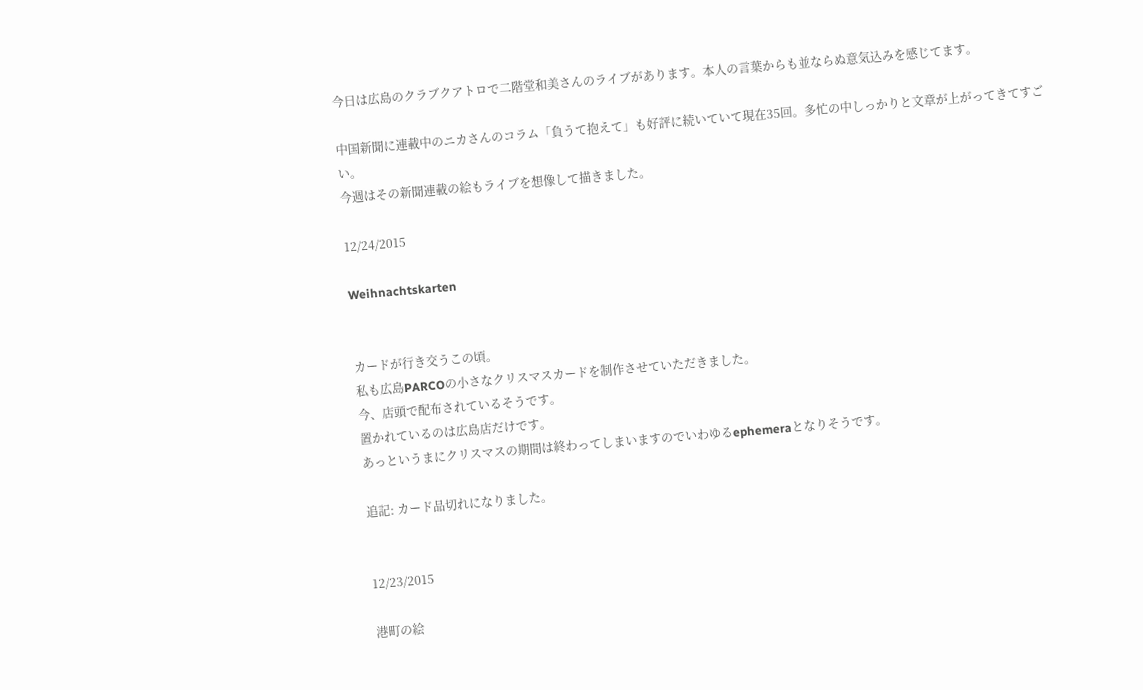今日は広島のクラブクアトロで二階堂和美さんのライブがあります。本人の言葉からも並ならぬ意気込みを感じてます。

中国新聞に連載中のニカさんのコラム「負うて抱えて」も好評に続いていて現在35回。多忙の中しっかりと文章が上がってきてすごい。
今週はその新聞連載の絵もライブを想像して描きました。

12/24/2015

Weihnachtskarten


カードが行き交うこの頃。
私も広島PARCOの小さなクリスマスカードを制作させていただきました。
今、店頭で配布されているそうです。
置かれているのは広島店だけです。
あっというまにクリスマスの期間は終わってしまいますのでいわゆるephemeraとなりそうです。

追記: カード品切れになりました。


12/23/2015

港町の絵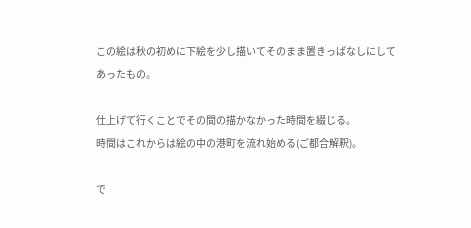この絵は秋の初めに下絵を少し描いてそのまま置きっぱなしにしてあったもの。

仕上げて行くことでその間の描かなかった時間を綴じる。
時間はこれからは絵の中の港町を流れ始める(ご都合解釈)。

で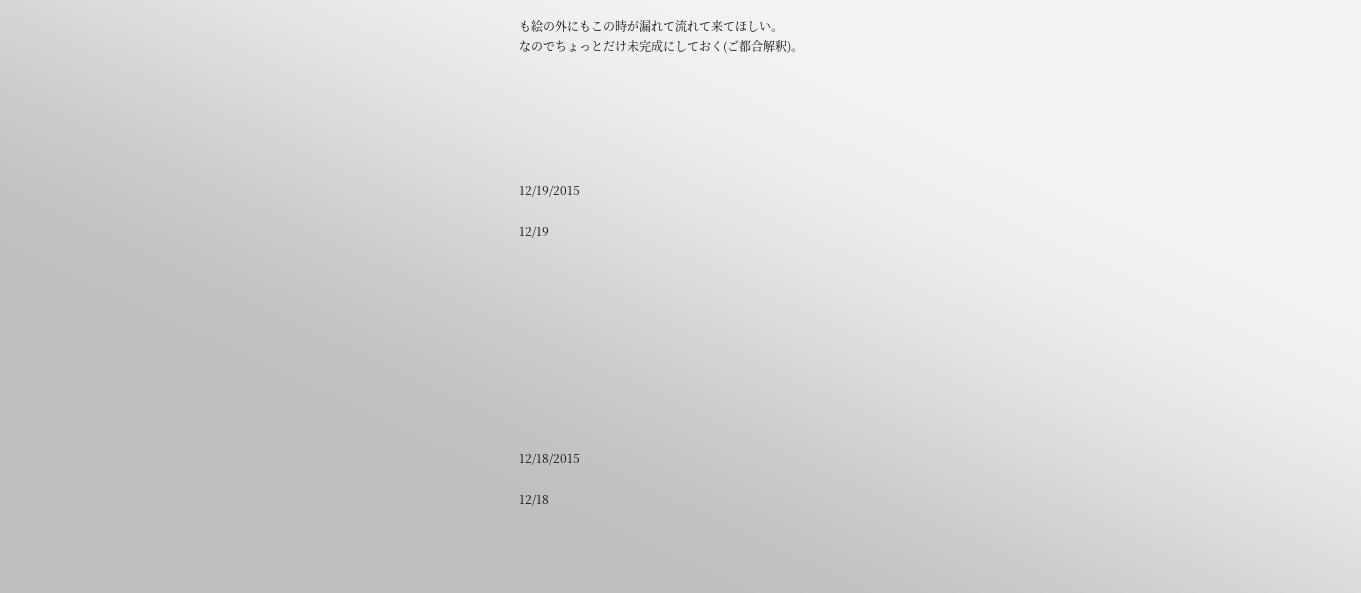も絵の外にもこの時が漏れて流れて来てほしい。
なのでちょっとだけ未完成にしておく(ご都合解釈)。






12/19/2015

12/19










12/18/2015

12/18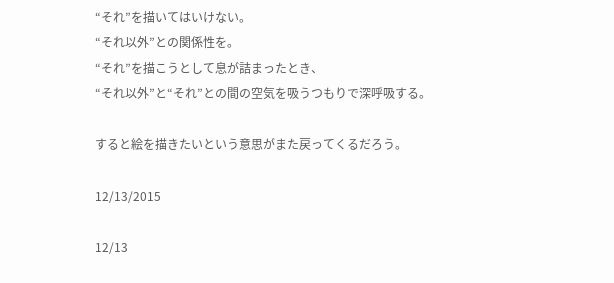“それ”を描いてはいけない。
“それ以外”との関係性を。
“それ”を描こうとして息が詰まったとき、
“それ以外”と“それ”との間の空気を吸うつもりで深呼吸する。

すると絵を描きたいという意思がまた戻ってくるだろう。

12/13/2015

12/13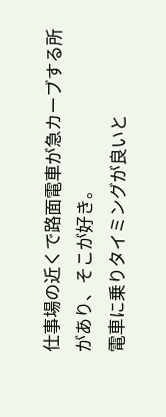仕事場の近くで路面電車が急カーブする所があり、そこが好き。
電車に乗りタイミングが良いと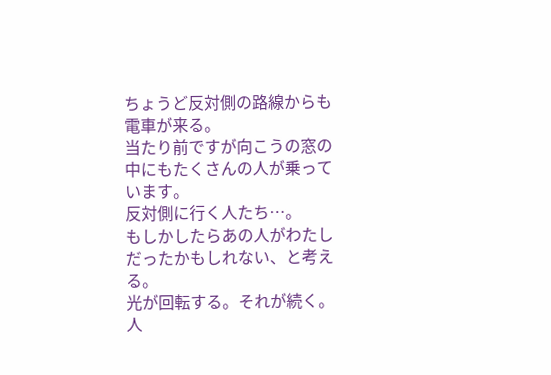ちょうど反対側の路線からも電車が来る。
当たり前ですが向こうの窓の中にもたくさんの人が乗っています。
反対側に行く人たち…。
もしかしたらあの人がわたしだったかもしれない、と考える。
光が回転する。それが続く。
人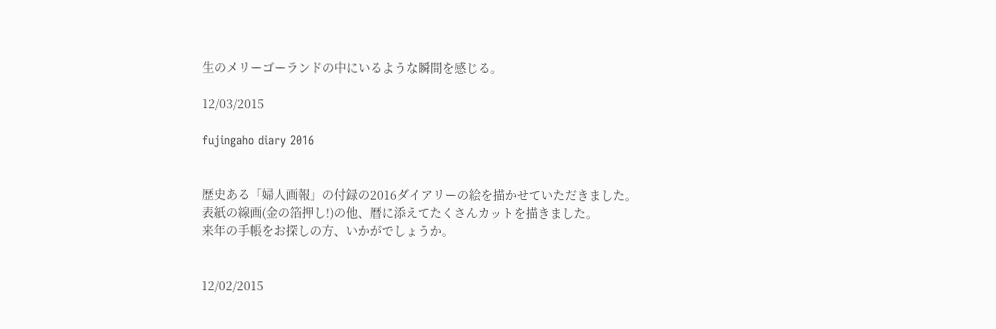生のメリーゴーランドの中にいるような瞬間を感じる。

12/03/2015

fujingaho diary 2016


歴史ある「婦人画報」の付録の2016ダイアリーの絵を描かせていただきました。
表紙の線画(金の箔押し!)の他、暦に添えてたくさんカットを描きました。
来年の手帳をお探しの方、いかがでしょうか。


12/02/2015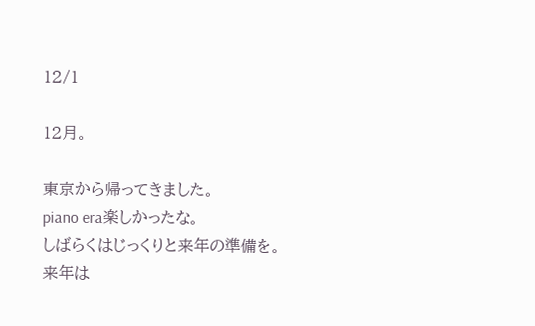12/1

12月。

東京から帰ってきました。
piano era楽しかったな。
しばらくはじっくりと来年の準備を。
来年は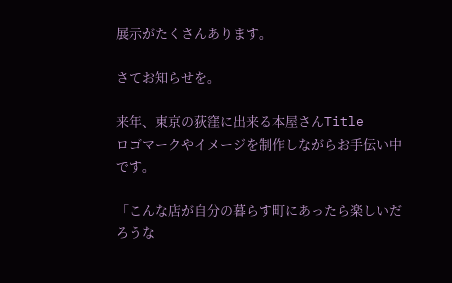展示がたくさんあります。

さてお知らせを。

来年、東京の荻窪に出来る本屋さんTitle
ロゴマークやイメージを制作しながらお手伝い中です。

「こんな店が自分の暮らす町にあったら楽しいだろうな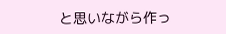と思いながら作っ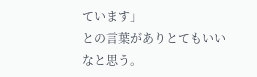ています」
との言葉がありとてもいいなと思う。